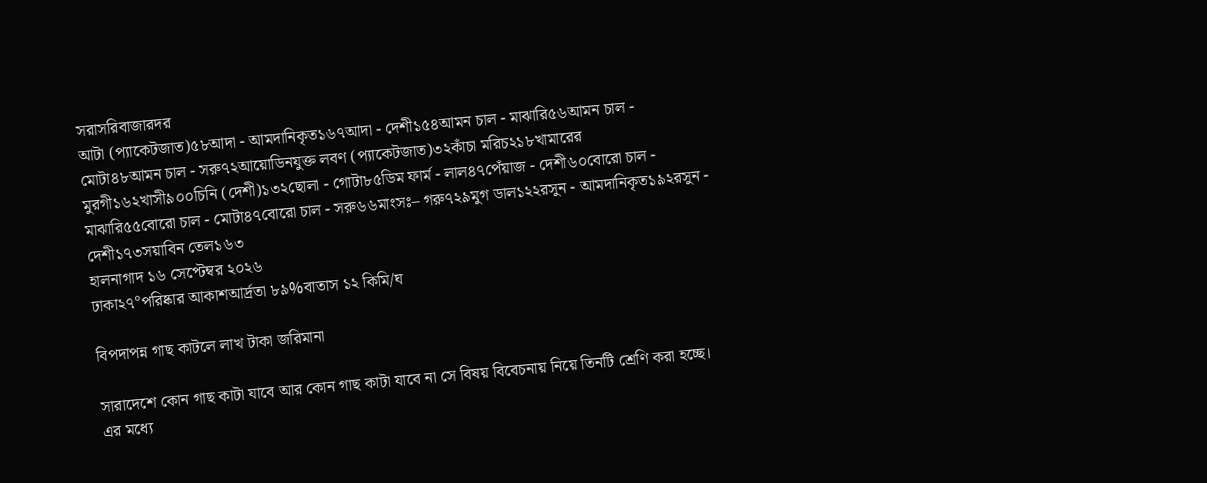সরাসরিবাজারদর
আটা (প্যাকেটজাত)৫৮আদা - আমদানিকৃত১৬৭আদা - দেশী১৫৪আমন চাল - মাঝারি৫৬আমন চাল - মোটা৪৮আমন চাল - সরু৭২আয়োডিনযুক্ত লবণ (প্যাকেটজাত)৩২কাঁচা মরিচ২১৮খামারের মুরগী১৬২খাসী৯০০চিনি (দেশী)১৩২ছোলা - গোটা৮৫ডিম ফার্ম - লাল৪৭পেঁয়াজ - দেশী৬০বোরো চাল - মাঝারি৫৫বোরো চাল - মোটা৪৭বোরো চাল - সরু৬৬মাংসঃ– গরু৭২৯মুগ ডাল১২২রসুন - আমদানিকৃত১৯২রসুন - দেশী১৭৩সয়াবিন তেল১৬৩
হালনাগাদ ১৬ সেপ্টেম্বর ২০২৬
ঢাকা২৭°পরিষ্কার আকাশআর্দ্রতা ৮৯%বাতাস ১২ কিমি/ঘ

বিপদাপন্ন গাছ কাটলে লাখ টাকা জরিমানা

সারাদেশে কোন গাছ কাটা যাবে আর কোন গাছ কাটা যাবে না সে বিষয় বিবেচনায় নিয়ে তিনটি শ্রেণি করা হচ্ছে। এর মধ্যে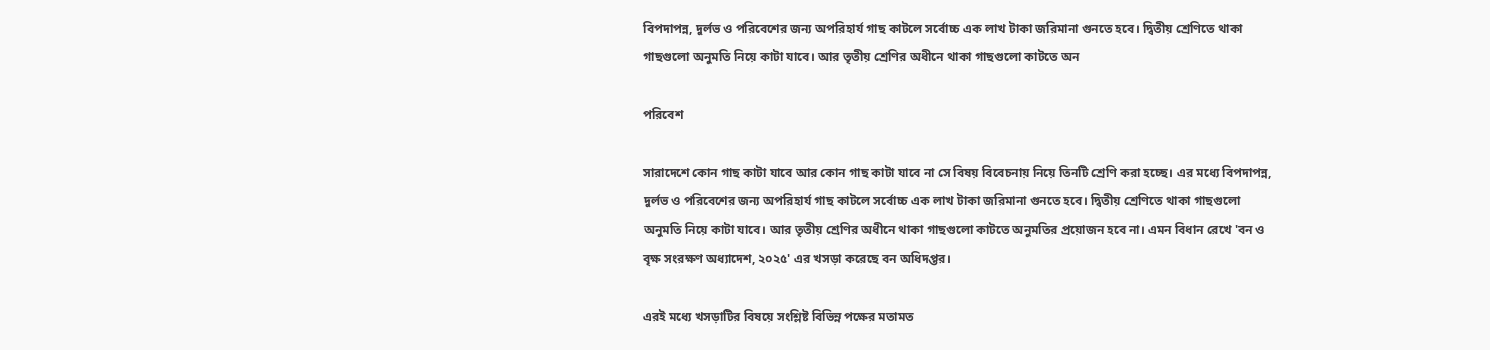বিপদাপন্ন, দুর্লভ ও পরিবেশের জন্য অপরিহার্য গাছ কাটলে সর্বোচ্চ এক লাখ টাকা জরিমানা গুনতে হবে। দ্বিতীয় শ্রেণিতে থাকা গাছগুলো অনুমতি নিয়ে কাটা যাবে। আর তৃতীয় শ্রেণির অধীনে থাকা গাছগুলো কাটতে অন

পরিবেশ

সারাদেশে কোন গাছ কাটা যাবে আর কোন গাছ কাটা যাবে না সে বিষয় বিবেচনায় নিয়ে তিনটি শ্রেণি করা হচ্ছে। এর মধ্যে বিপদাপন্ন, দুর্লভ ও পরিবেশের জন্য অপরিহার্য গাছ কাটলে সর্বোচ্চ এক লাখ টাকা জরিমানা গুনতে হবে। দ্বিতীয় শ্রেণিতে থাকা গাছগুলো অনুমতি নিয়ে কাটা যাবে। আর তৃতীয় শ্রেণির অধীনে থাকা গাছগুলো কাটতে অনুমতির প্রয়োজন হবে না। এমন বিধান রেখে 'বন ও বৃক্ষ সংরক্ষণ অধ্যাদেশ, ২০২৫' এর খসড়া করেছে বন অধিদপ্তর।

এরই মধ্যে খসড়াটির বিষয়ে সংশ্লিষ্ট বিভিন্ন পক্ষের মতামত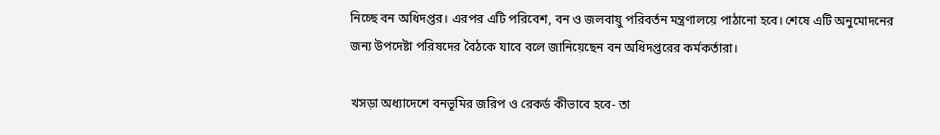নিচ্ছে বন অধিদপ্তর। এরপর এটি পরিবেশ, বন ও জলবায়ু পরিবর্তন মন্ত্রণালয়ে পাঠানো হবে। শেষে এটি অনুমোদনের জন্য উপদেষ্টা পরিষদের বৈঠকে যাবে বলে জানিয়েছেন বন অধিদপ্তরের কর্মকর্তারা।

খসড়া অধ্যাদেশে বনভূমির জরিপ ও রেকর্ড কীভাবে হবে- তা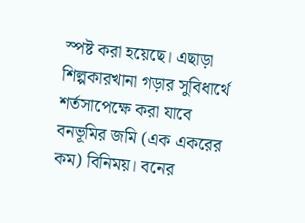স্পষ্ট করা হয়েছে। এছাড়া শিল্পকারখানা গড়ার সুবিধার্থে শর্তসাপেক্ষে করা যাবে বনভূমির জমি (এক একরের কম) বিনিময়। বনের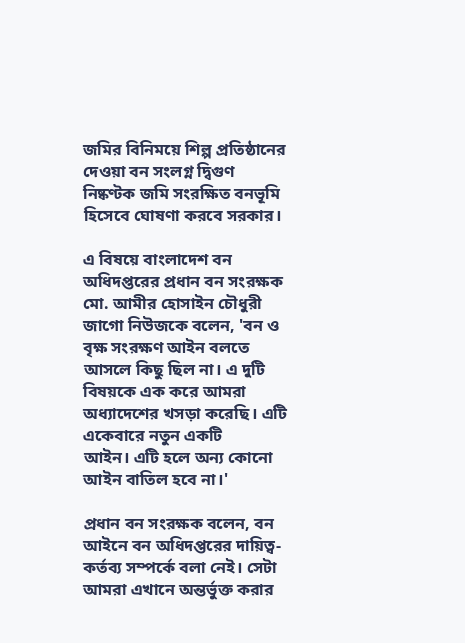জমির বিনিময়ে শিল্প প্রতিষ্ঠানের দেওয়া বন সংলগ্ন দ্বিগুণ নিষ্কণ্টক জমি সংরক্ষিত বনভূমি হিসেবে ঘোষণা করবে সরকার।

এ বিষয়ে বাংলাদেশ বন অধিদপ্তরের প্রধান বন সংরক্ষক মো. আমীর হোসাইন চৌধুরী জাগো নিউজকে বলেন, 'বন ও বৃক্ষ সংরক্ষণ আইন বলতে আসলে কিছু ছিল না। এ দুটি বিষয়কে এক করে আমরা অধ্যাদেশের খসড়া করেছি। এটি একেবারে নতুন একটি আইন। ‌এটি হলে অন্য কোনো আইন বাতিল হবে না।'

প্রধান বন সংরক্ষক বলেন, বন আইনে বন অধিদপ্তরের দায়িত্ব-কর্তব্য সম্পর্কে বলা নেই। সেটা আমরা এখানে অন্তর্ভুক্ত করার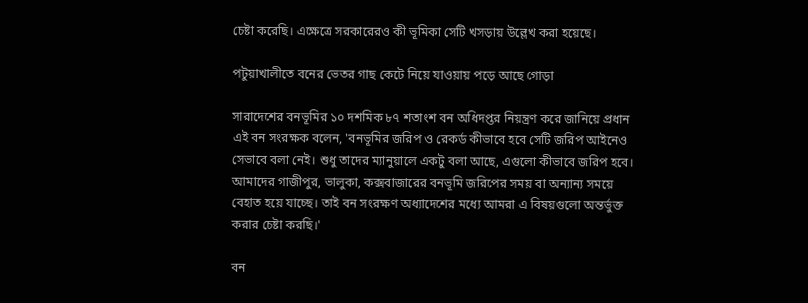চেষ্টা করেছি। এক্ষেত্রে সরকারেরও কী ভূমিকা সেটি খসড়ায় উল্লেখ করা হয়েছে।

পটুয়াখালীতে বনের ভেতর গাছ কেটে নিয়ে যাওয়ায় পড়ে আছে গোড়া

সারাদেশের বনভূমির ১০ দশমিক ৮৭ শতাংশ বন অধিদপ্তর নিয়ন্ত্রণ করে জানিয়ে প্রধান এই বন সংরক্ষক বলেন, 'বনভূমির জরিপ ও রেকর্ড কীভাবে হবে সেটি জরিপ আইনেও সেভাবে বলা নেই। শুধু তাদের ম্যানুয়ালে একটু বলা আছে, এগুলো কীভাবে জরিপ হবে। আমাদের গাজীপুর, ভালুকা, কক্সবাজারের বনভূমি জরিপের সময় বা অন্যান্য সময়ে বেহাত হয়ে যাচ্ছে। তাই বন সংরক্ষণ অধ্যাদেশের মধ্যে আমরা এ বিষয়গুলো অন্তর্ভুক্ত করার চেষ্টা করছি।'

বন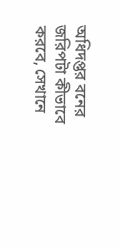অধিদপ্তর বনের জরিপটা কীভাবে করবে, সেখানে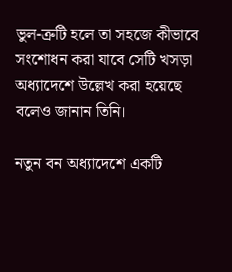ভুল-ত্রুটি হলে তা সহজে কীভাবে সংশোধন করা যাবে সেটি খসড়া অধ্যাদেশে উল্লেখ করা হয়েছে বলেও জানান তিনি।

নতুন বন অধ্যাদেশে একটি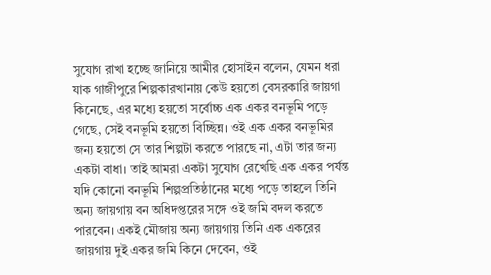সুযোগ রাখা হচ্ছে জানিয়ে আমীর হোসাইন বলেন, যেমন ধরা যাক গাজীপুরে শিল্পকারখানায় কেউ হয়তো বেসরকারি জায়গা কিনেছে, এর মধ্যে হয়তো সর্বোচ্চ এক একর বনভূমি পড়ে গেছে, সেই বনভূমি হয়তো বিচ্ছিন্ন। ওই এক একর বনভূমির জন্য হয়তো সে তার শিল্পটা করতে পারছে না, এটা তার জন্য একটা বাধা। তাই আমরা একটা সুযোগ রেখেছি এক একর পর্যন্ত যদি কোনো বনভূমি শিল্পপ্রতিষ্ঠানের মধ্যে পড়ে তাহলে তিনি অন্য জায়গায় বন অধিদপ্তরের সঙ্গে ওই জমি বদল করতে পারবেন। একই মৌজায় অন্য জায়গায় তিনি এক একরের জায়গায় দুই একর জমি কিনে দেবেন, ওই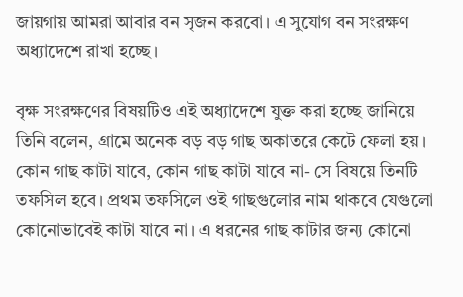জায়গায় আমরা আবার বন সৃজন করবো। এ সুযোগ বন সংরক্ষণ অধ্যাদেশে রাখা হচ্ছে।

বৃক্ষ সংরক্ষণের বিষয়টিও এই অধ্যাদেশে যুক্ত করা হচ্ছে জানিয়ে তিনি বলেন, গ্রামে অনেক বড় বড় গাছ অকাতরে কেটে ফেলা হয়। কোন গাছ কাটা যাবে, কোন গাছ কাটা যাবে না- সে বিষয়ে তিনটি তফসিল হবে। প্রথম তফসিলে ওই গাছগুলোর নাম থাকবে যেগুলো কোনোভাবেই কাটা যাবে না। এ ধরনের গাছ কাটার জন্য কোনো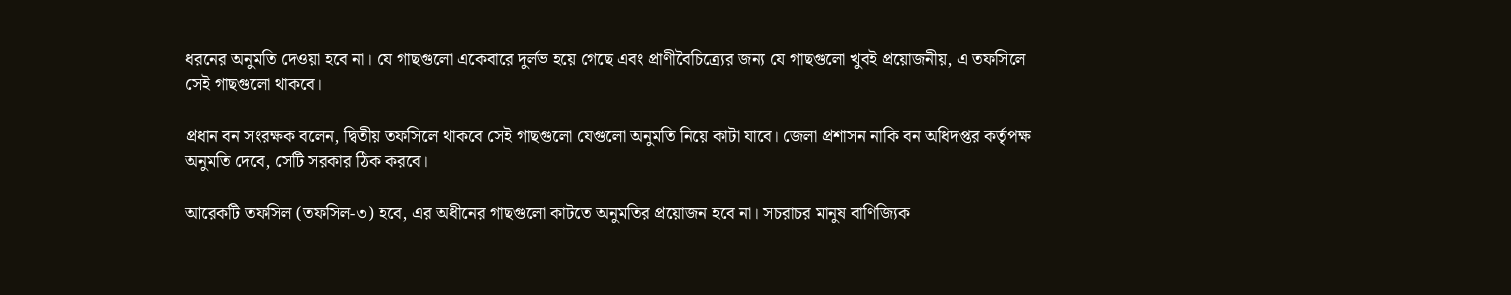ধরনের অনুমতি দেওয়া হবে না। যে গাছগুলো একেবারে দুর্লভ হয়ে গেছে এবং প্রাণীবৈচিত্র্যের জন্য যে গাছগুলো খুবই প্রয়োজনীয়, এ তফসিলে সেই গাছগুলো থাকবে।

প্রধান বন সংরক্ষক বলেন, দ্বিতীয় তফসিলে থাকবে সেই গাছগুলো যেগুলো অনুমতি নিয়ে কাটা যাবে। জেলা প্রশাসন নাকি বন অধিদপ্তর কর্তৃপক্ষ অনুমতি দেবে, সেটি সরকার ঠিক করবে।

আরেকটি তফসিল (তফসিল-৩) হবে, এর অধীনের গাছগুলো কাটতে অনুমতির প্রয়োজন হবে না। সচরাচর মানুষ বাণিজ্যিক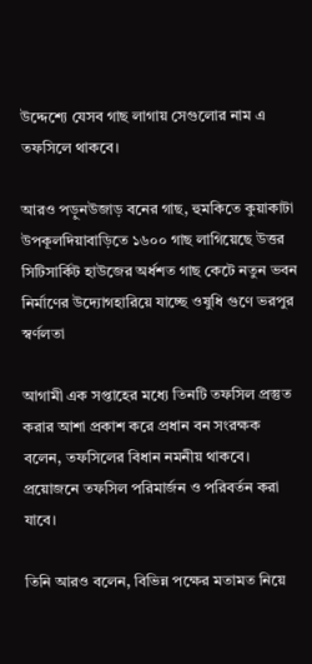উদ্দেশ্যে যেসব গাছ লাগায় সেগুলোর নাম এ তফসিলে থাকবে।

আরও পড়ুনউজাড় বনের গাছ, হুমকিতে কুয়াকাটা উপকূলদিয়াবাড়িতে ১৬০০ গাছ লাগিয়েছে উত্তর সিটিসার্কিট হাউজের অর্ধশত গাছ কেটে নতুন ভবন নির্মাণের উদ্যোগহারিয়ে যাচ্ছে ওষুধি গুণে ভরপুর স্বর্ণলতা

আগামী এক সপ্তাহের মধ্যে তিনটি তফসিল প্রস্তুত করার আশা প্রকাশ করে প্রধান বন সংরক্ষক বলেন, তফসিলের বিধান নমনীয় থাকবে। প্রয়োজনে তফসিল পরিমার্জন ও পরিবর্তন করা যাবে।

তিনি আরও বলেন, বিভিন্ন পক্ষের মতামত নিয়ে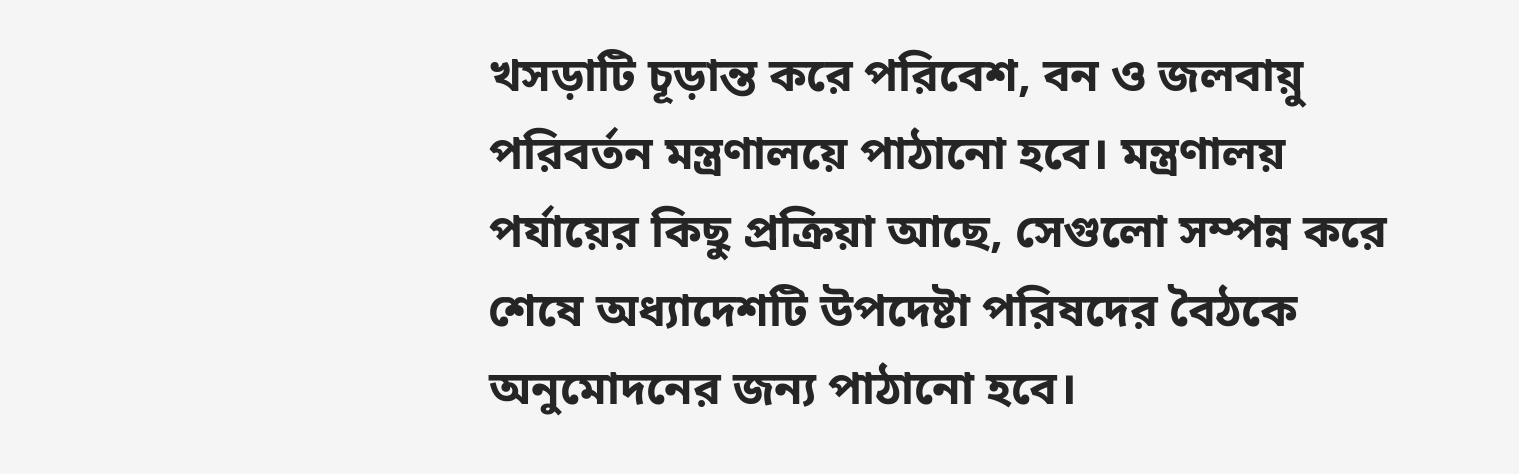খসড়াটি চূড়ান্ত করে পরিবেশ, বন ও জলবায়ু পরিবর্তন মন্ত্রণালয়ে পাঠানো হবে। মন্ত্রণালয় পর্যায়ের কিছু প্রক্রিয়া আছে, সেগুলো সম্পন্ন করে শেষে অধ্যাদেশটি উপদেষ্টা পরিষদের বৈঠকে অনুমোদনের জন্য পাঠানো হবে।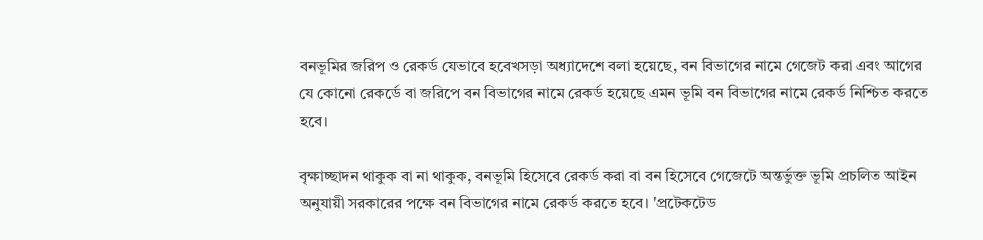বনভূমির জরিপ ও রেকর্ড যেভাবে হবেখসড়া অধ্যাদেশে বলা হয়েছে, বন বিভাগের নামে গেজেট করা এবং আগের যে কোনো রেকর্ডে বা জরিপে বন বিভাগের নামে রেকর্ড হয়েছে এমন ভূমি বন বিভাগের নামে রেকর্ড নিশ্চিত করতে হবে।

বৃক্ষাচ্ছাদন থাকুক বা না থাকুক, বনভূমি হিসেবে রেকর্ড করা বা বন হিসেবে গেজেটে অন্তর্ভুক্ত ভূমি প্রচলিত আইন অনুযায়ী সরকারের পক্ষে বন বিভাগের নামে রেকর্ড করতে হবে। 'প্রটেকটেড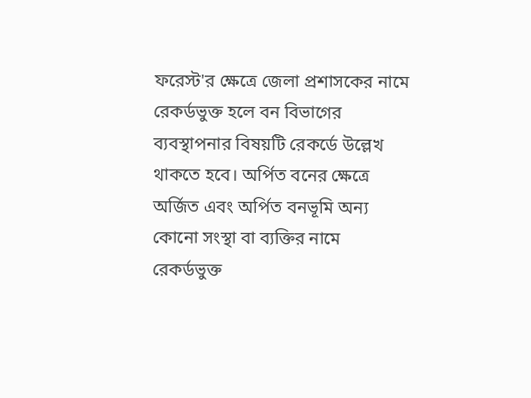ফরেস্ট'র ক্ষেত্রে জেলা প্রশাসকের নামে রেকর্ডভুক্ত হলে বন বিভাগের ব্যবস্থাপনার বিষয়টি রেকর্ডে উল্লেখ থাকতে হবে। অর্পিত বনের ক্ষেত্রে অর্জিত এবং অর্পিত বনভূমি অন্য কোনো সংস্থা বা ব্যক্তির নামে রেকর্ডভুক্ত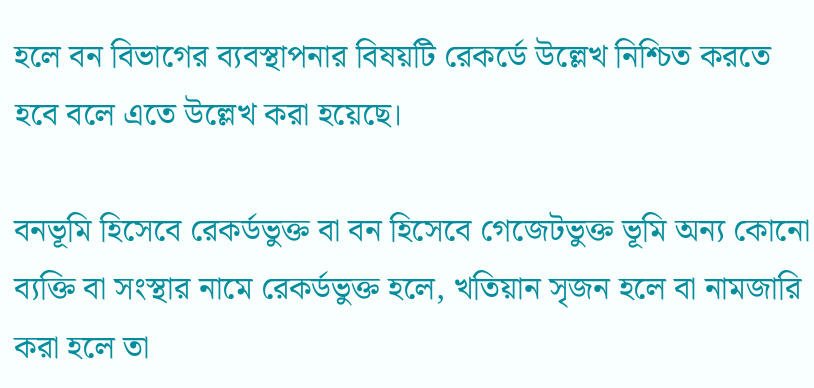হলে বন বিভাগের ব্যবস্থাপনার বিষয়টি রেকর্ডে উল্লেখ নিশ্চিত করতে হবে বলে এতে উল্লেখ করা হয়েছে।

বনভূমি হিসেবে রেকর্ডভুক্ত বা বন হিসেবে গেজেটভুক্ত ভূমি অন্য কোনো ব্যক্তি বা সংস্থার নামে রেকর্ডভুক্ত হলে, খতিয়ান সৃজন হলে বা নামজারি করা হলে তা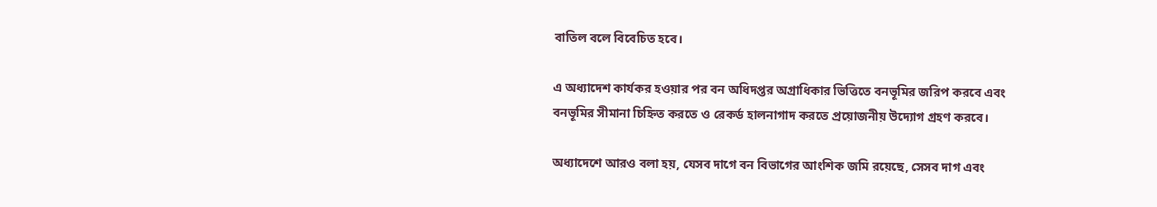বাতিল বলে বিবেচিত হবে।

এ অধ্যাদেশ কার্যকর হওয়ার পর বন অধিদপ্তর অগ্রাধিকার ভিত্তিতে বনভূমির জরিপ করবে এবং বনভূমির সীমানা চিহ্নিত করতে ও রেকর্ড হালনাগাদ করতে প্রয়োজনীয় উদ্যোগ গ্রহণ করবে।

অধ্যাদেশে আরও বলা হয়, যেসব দাগে বন বিভাগের আংশিক জমি রয়েছে, সেসব দাগ এবং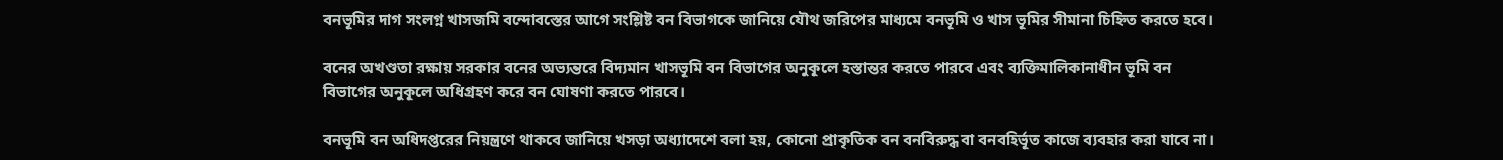বনভূমির দাগ সংলগ্ন খাসজমি বন্দোবস্তের আগে সংশ্লিষ্ট বন বিভাগকে জানিয়ে যৌথ জরিপের মাধ্যমে বনভূমি ও খাস ভূমির সীমানা চিহ্নিত করতে হবে।

বনের অখণ্ডতা রক্ষায় সরকার বনের অভ্যন্তরে বিদ্যমান খাসভূমি বন বিভাগের অনুকূলে হস্তান্তর করতে পারবে এবং ব্যক্তিমালিকানাধীন ভূমি বন বিভাগের অনুকূলে অধিগ্রহণ করে বন ঘোষণা করতে পারবে।

বনভূমি বন অধিদপ্তরের নিয়ন্ত্রণে থাকবে জানিয়ে খসড়া অধ্যাদেশে বলা হয়, কোনো প্রাকৃতিক বন বনবিরুদ্ধ বা বনবহির্ভূত কাজে ব্যবহার করা যাবে না।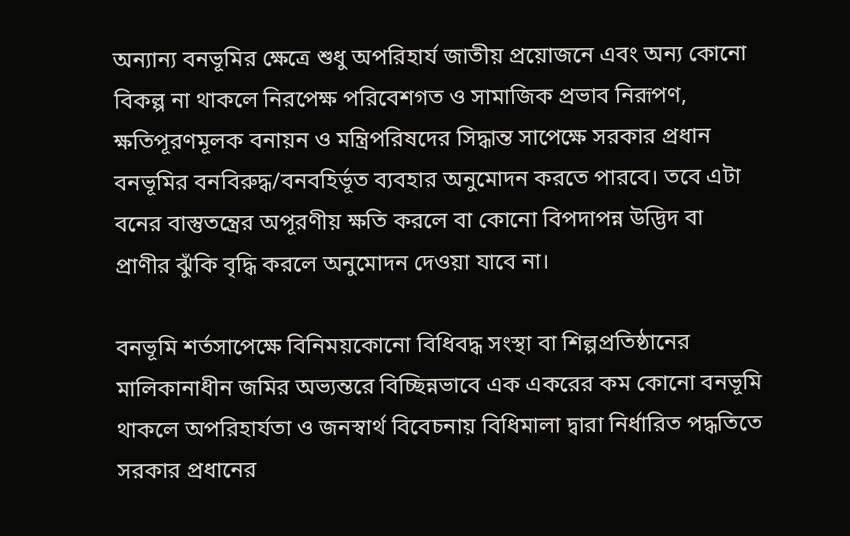অন্যান্য বনভূমির ক্ষেত্রে শুধু অপরিহার্য জাতীয় প্রয়োজনে এবং অন্য কোনো বিকল্প না থাকলে নিরপেক্ষ পরিবেশগত ও সামাজিক প্রভাব নিরূপণ, ক্ষতিপূরণমূলক বনায়ন ও মন্ত্রিপরিষদের সিদ্ধান্ত সাপেক্ষে সরকার প্রধান বনভূমির বনবিরুদ্ধ/বনবহির্ভূত ব্যবহার অনুমোদন করতে পারবে। তবে এটা বনের বাস্তুতন্ত্রের অপূরণীয় ক্ষতি করলে বা কোনো বিপদাপন্ন উদ্ভিদ বা প্রাণীর ঝুঁকি বৃদ্ধি করলে অনুমোদন দেওয়া যাবে না।

বনভূমি শর্তসাপেক্ষে বিনিময়কোনো বিধিবদ্ধ সংস্থা বা শিল্পপ্রতিষ্ঠানের মালিকানাধীন জমির অভ্যন্তরে বিচ্ছিন্নভাবে এক একরের কম কোনো বনভূমি থাকলে অপরিহার্যতা ও জনস্বার্থ বিবেচনায় বিধিমালা দ্বারা নির্ধারিত পদ্ধতিতে সরকার প্রধানের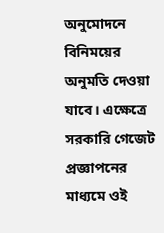অনুমোদনে বিনিময়ের অনুমতি দেওয়া যাবে। এক্ষেত্রে সরকারি গেজেট প্রজ্ঞাপনের মাধ্যমে ওই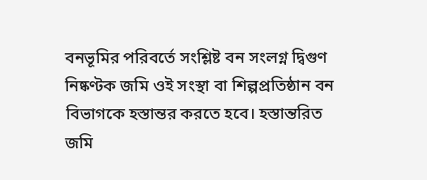বনভূমির পরিবর্তে সংশ্লিষ্ট বন সংলগ্ন দ্বিগুণ নিষ্কণ্টক জমি ওই সংস্থা বা শিল্পপ্রতিষ্ঠান বন বিভাগকে হস্তান্তর করতে হবে। হস্তান্তরিত জমি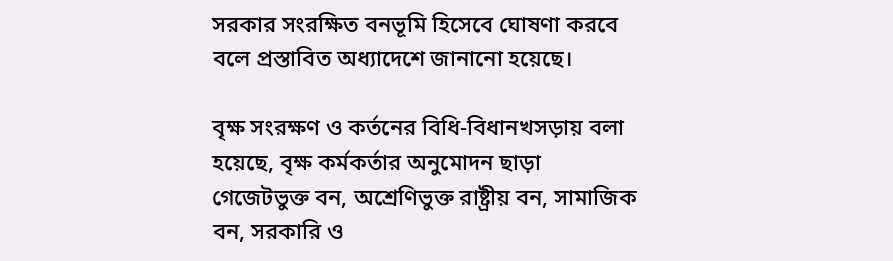সরকার সংরক্ষিত বনভূমি হিসেবে ঘোষণা করবে বলে প্রস্তাবিত অধ্যাদেশে জানানো হয়েছে।

বৃক্ষ সংরক্ষণ ও কর্তনের বিধি-বিধানখসড়ায় বলা হয়েছে, বৃক্ষ কর্মকর্তার অনুমোদন ছাড়া গেজেটভুক্ত বন, অশ্রেণিভুক্ত রাষ্ট্রীয় বন, সামাজিক বন, সরকারি ও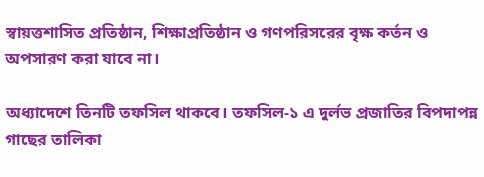স্বায়ত্তশাসিত প্রতিষ্ঠান, শিক্ষাপ্রতিষ্ঠান ও গণপরিসরের বৃক্ষ কর্তন ও অপসারণ করা যাবে না।

অধ্যাদেশে তিনটি তফসিল থাকবে। তফসিল-১ এ দুর্লভ প্রজাতির বিপদাপন্ন গাছের তালিকা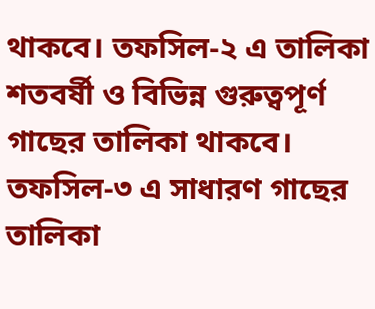থাকবে। তফসিল-২ এ তালিকা শতবর্ষী ও বিভিন্ন গুরুত্বপূর্ণ গাছের তালিকা থাকবে। তফসিল-৩ এ সাধারণ গাছের তালিকা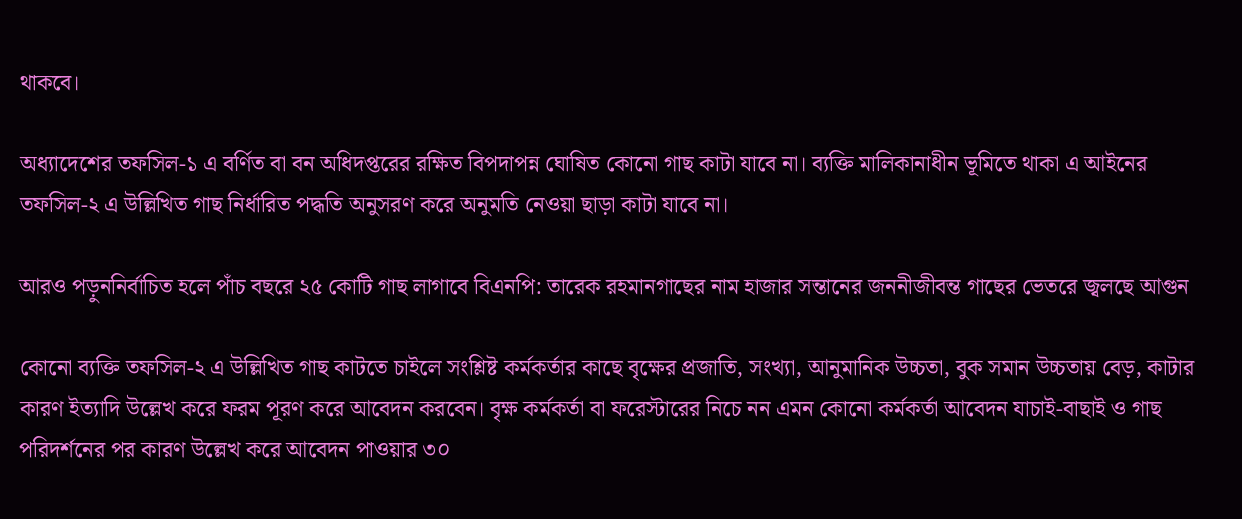থাকবে।

অধ্যাদেশের তফসিল-১ এ বর্ণিত বা বন অধিদপ্তরের রক্ষিত বিপদাপন্ন ঘোষিত কোনো গাছ কাটা যাবে না। ব্যক্তি মালিকানাধীন ভূমিতে থাকা এ আইনের তফসিল-২ এ উল্লিখিত গাছ নির্ধারিত পদ্ধতি অনুসরণ করে অনুমতি নেওয়া ছাড়া কাটা যাবে না।

আরও পড়ুননির্বাচিত হলে পাঁচ বছরে ২৫ কোটি গাছ লাগাবে বিএনপি: তারেক রহমানগাছের নাম হাজার সন্তানের জননীজীবন্ত গাছের ভেতরে জ্বলছে আগুন

কোনো ব্যক্তি তফসিল-২ এ উল্লিখিত গাছ কাটতে চাইলে সংশ্লিষ্ট কর্মকর্তার কাছে বৃক্ষের প্রজাতি, সংখ্যা, আনুমানিক উচ্চতা, বুক সমান উচ্চতায় বেড়, কাটার কারণ ইত্যাদি উল্লেখ করে ফরম পূরণ করে আবেদন করবেন। বৃক্ষ কর্মকর্তা বা ফরেস্টারের নিচে নন এমন কোনো কর্মকর্তা আবেদন যাচাই-বাছাই ও গাছ পরিদর্শনের পর কারণ উল্লেখ করে আবেদন পাওয়ার ৩০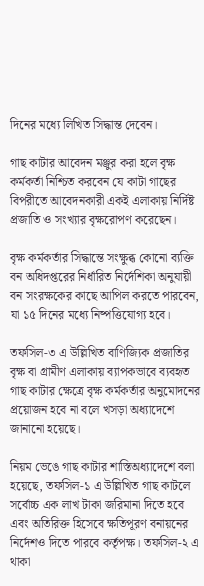দিনের মধ্যে লিখিত সিদ্ধান্ত দেবেন।

গাছ কাটার আবেদন মঞ্জুর করা হলে বৃক্ষ কর্মকর্তা নিশ্চিত করবেন যে কাটা গাছের বিপরীতে আবেদনকারী একই এলাকায় নির্দিষ্ট প্রজাতি ও সংখ্যার বৃক্ষরোপণ করেছেন।

বৃক্ষ কর্মকর্তার সিদ্ধান্তে সংক্ষুব্ধ কোনো ব্যক্তি বন অধিদপ্তরের নির্ধারিত নির্দেশিকা অনুযায়ী বন সংরক্ষকের কাছে আপিল করতে পারবেন, যা ১৫ দিনের মধ্যে নিষ্পত্তিযোগ্য হবে।

তফসিল-৩ এ উল্লিখিত বাণিজ্যিক প্রজাতির বৃক্ষ বা গ্রামীণ এলাকায় ব্যাপকভাবে ব্যবহৃত গাছ কাটার ক্ষেত্রে বৃক্ষ কর্মকর্তার অনুমোদনের প্রয়োজন হবে না বলে খসড়া অধ্যাদেশে জানানো হয়েছে।

নিয়ম ভেঙে গাছ কাটার শাস্তিঅধ্যাদেশে বলা হয়েছে, তফসিল-১ এ উল্লিখিত গাছ কাটলে সর্বোচ্চ এক লাখ টাকা জরিমানা দিতে হবে এবং অতিরিক্ত হিসেবে ক্ষতিপূরণ বনায়নের নির্দেশও দিতে পারবে কর্তৃপক্ষ। তফসিল-২ এ থাকা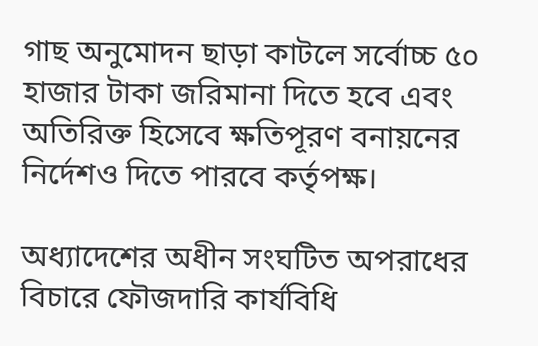গাছ অনুমোদন ছাড়া কাটলে সর্বোচ্চ ৫০ হাজার টাকা জরিমানা দিতে হবে এবং অতিরিক্ত হিসেবে ক্ষতিপূরণ বনায়নের নির্দেশও দিতে পারবে কর্তৃপক্ষ।

অধ্যাদেশের অধীন সংঘটিত অপরাধের বিচারে ফৌজদারি কার্যবিধি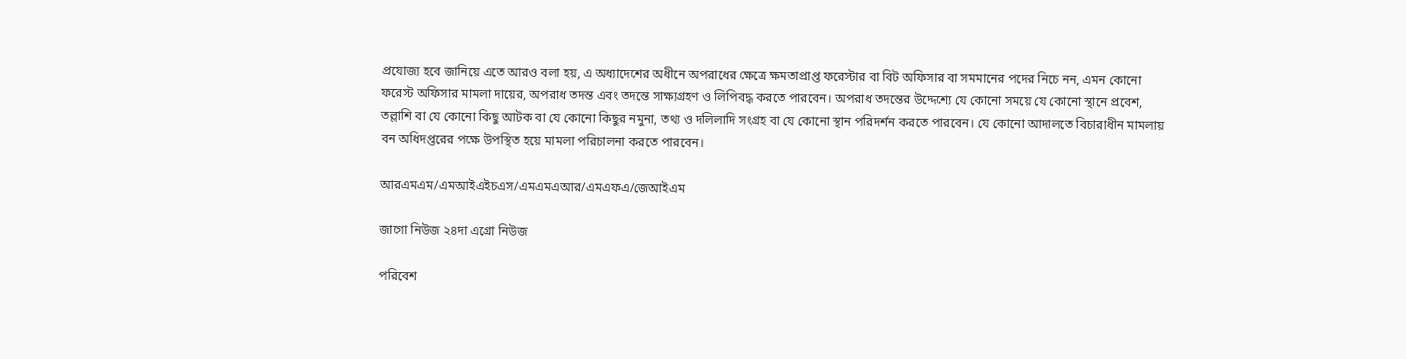প্রযোজ্য হবে জানিয়ে এতে আরও বলা হয়, এ অধ্যাদেশের অধীনে অপরাধের ক্ষেত্রে ক্ষমতাপ্রাপ্ত ফরেস্টার বা বিট অফিসার বা সমমানের পদের নিচে নন, এমন কোনো ফরেস্ট অফিসার মামলা দায়ের, অপরাধ তদন্ত এবং তদন্তে সাক্ষ্যগ্রহণ ও লিপিবদ্ধ করতে পারবেন। অপরাধ তদন্তের উদ্দেশ্যে যে কোনো সময়ে যে কোনো স্থানে প্রবেশ, তল্লাশি বা যে কোনো কিছু আটক বা যে কোনো কিছুর নমুনা, তথ্য ও দলিলাদি সংগ্রহ বা যে কোনো স্থান পরিদর্শন করতে পারবেন। যে কোনো আদালতে বিচারাধীন মামলায় বন অধিদপ্তরের পক্ষে উপস্থিত হয়ে মামলা পরিচালনা করতে পারবেন।

আরএমএম/এমআইএইচএস/এমএমএআর/এমএফএ/জেআইএম

জাগো নিউজ ২৪দা এগ্রো নিউজ

পরিবেশ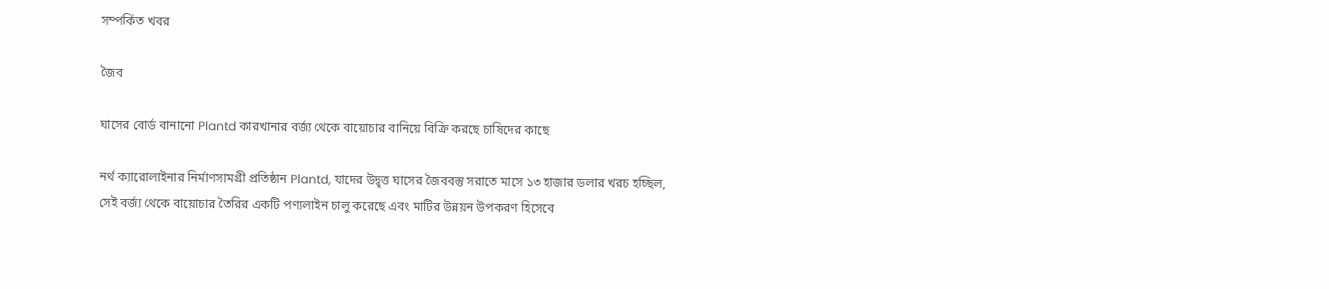সম্পর্কিত খবর

জৈব

ঘাসের বোর্ড বানানো Plantd কারখানার বর্জ্য থেকে বায়োচার বানিয়ে বিক্রি করছে চাষিদের কাছে

নর্থ ক্যারোলাইনার নির্মাণসামগ্রী প্রতিষ্ঠান Plantd, যাদের উদ্বৃত্ত ঘাসের জৈববস্তু সরাতে মাসে ১৩ হাজার ডলার খরচ হচ্ছিল, সেই বর্জ্য থেকে বায়োচার তৈরির একটি পণ্যলাইন চালু করেছে এবং মাটির উন্নয়ন উপকরণ হিসেবে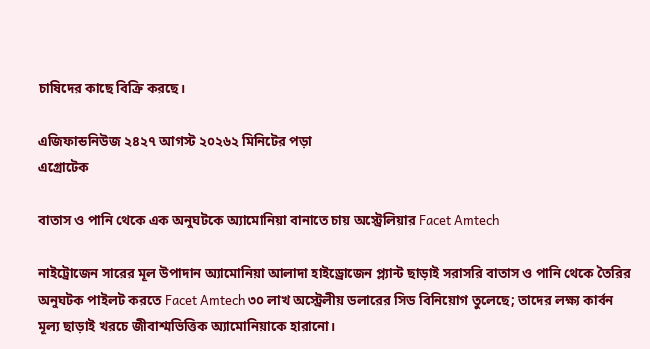চাষিদের কাছে বিক্রি করছে।

এজিফান্ডনিউজ ২৪২৭ আগস্ট ২০২৬২ মিনিটের পড়া
এগ্রোটেক

বাতাস ও পানি থেকে এক অনুঘটকে অ্যামোনিয়া বানাতে চায় অস্ট্রেলিয়ার Facet Amtech

নাইট্রোজেন সারের মূল উপাদান অ্যামোনিয়া আলাদা হাইড্রোজেন প্ল্যান্ট ছাড়াই সরাসরি বাতাস ও পানি থেকে তৈরির অনুঘটক পাইলট করতে Facet Amtech ৩০ লাখ অস্ট্রেলীয় ডলারের সিড বিনিয়োগ তুলেছে; তাদের লক্ষ্য কার্বন মূল্য ছাড়াই খরচে জীবাশ্মভিত্তিক অ্যামোনিয়াকে হারানো।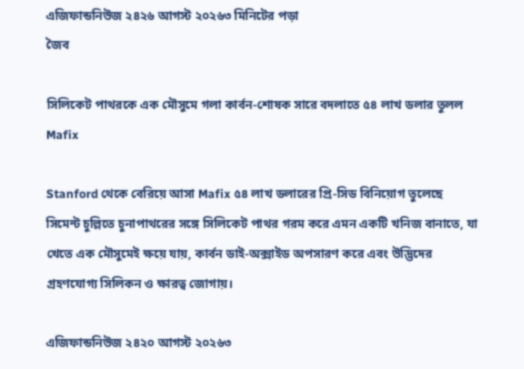এজিফান্ডনিউজ ২৪২৬ আগস্ট ২০২৬৩ মিনিটের পড়া
জৈব

সিলিকেট পাথরকে এক মৌসুমে গলা কার্বন-শোষক সারে বদলাতে ৫৪ লাখ ডলার তুলল Mafix

Stanford থেকে বেরিয়ে আসা Mafix ৫৪ লাখ ডলারের প্রি-সিড বিনিয়োগ তুলেছে সিমেন্ট চুল্লিতে চুনাপাথরের সঙ্গে সিলিকেট পাথর গরম করে এমন একটি খনিজ বানাতে, যা খেতে এক মৌসুমেই ক্ষয়ে যায়, কার্বন ডাই-অক্সাইড অপসারণ করে এবং উদ্ভিদের গ্রহণযোগ্য সিলিকন ও ক্ষারত্ব জোগায়।

এজিফান্ডনিউজ ২৪২০ আগস্ট ২০২৬৩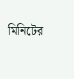মিনিটের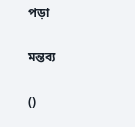পড়া

মন্তব্য

()